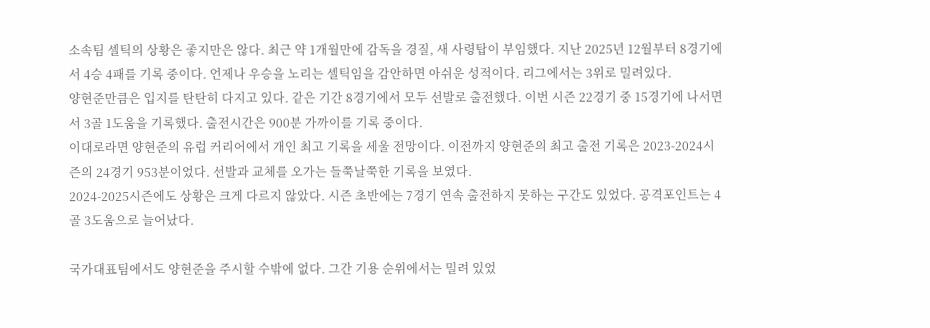소속팀 셀틱의 상황은 좋지만은 않다. 최근 약 1개월만에 감독을 경질, 새 사령탑이 부임했다. 지난 2025년 12월부터 8경기에서 4승 4패를 기록 중이다. 언제나 우승을 노리는 셀틱임을 감안하면 아쉬운 성적이다. 리그에서는 3위로 밀려있다.
양현준만큼은 입지를 탄탄히 다지고 있다. 같은 기간 8경기에서 모두 선발로 출전했다. 이번 시즌 22경기 중 15경기에 나서면서 3골 1도움을 기록했다. 출전시간은 900분 가까이를 기록 중이다.
이대로라면 양현준의 유럽 커리어에서 개인 최고 기록을 세울 전망이다. 이전까지 양현준의 최고 출전 기록은 2023-2024시즌의 24경기 953분이었다. 선발과 교체를 오가는 들쭉날쭉한 기록을 보였다.
2024-2025시즌에도 상황은 크게 다르지 않았다. 시즌 초반에는 7경기 연속 출전하지 못하는 구간도 있었다. 공격포인트는 4골 3도움으로 늘어났다.

국가대표팀에서도 양현준을 주시할 수밖에 없다. 그간 기용 순위에서는 밀려 있었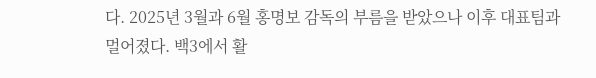다. 2025년 3월과 6월 홍명보 감독의 부름을 받았으나 이후 대표팀과 멀어졌다. 백3에서 활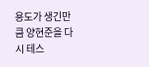용도가 생긴만큼 양현준을 다시 테스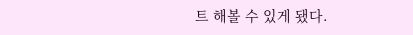트 해볼 수 있게 됐다.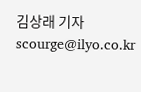김상래 기자 scourge@ilyo.co.kr